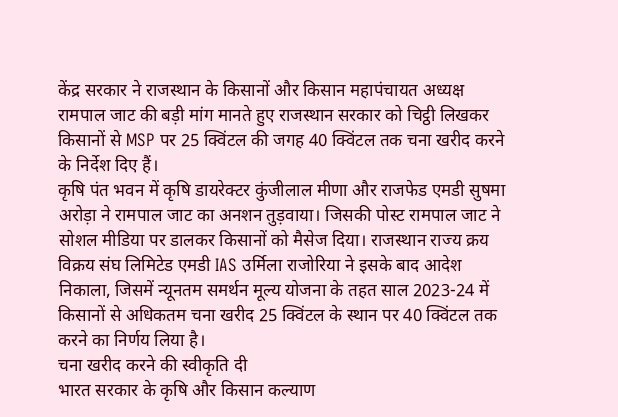केंद्र सरकार ने राजस्थान के किसानों और किसान महापंचायत अध्यक्ष रामपाल जाट की बड़ी मांग मानते हुए राजस्थान सरकार को चिट्ठी लिखकर किसानों से MSP पर 25 क्विंटल की जगह 40 क्विंटल तक चना खरीद करने के निर्देश दिए हैं।
कृषि पंत भवन में कृषि डायरेक्टर कुंजीलाल मीणा और राजफेड एमडी सुषमा अरोड़ा ने रामपाल जाट का अनशन तुड़वाया। जिसकी पोस्ट रामपाल जाट ने सोशल मीडिया पर डालकर किसानों को मैसेज दिया। राजस्थान राज्य क्रय विक्रय संघ लिमिटेड एमडी IAS उर्मिला राजोरिया ने इसके बाद आदेश निकाला, जिसमें न्यूनतम समर्थन मूल्य योजना के तहत साल 2023-24 में किसानों से अधिकतम चना खरीद 25 क्विंटल के स्थान पर 40 क्विंटल तक करने का निर्णय लिया है।
चना खरीद करने की स्वीकृति दी
भारत सरकार के कृषि और किसान कल्याण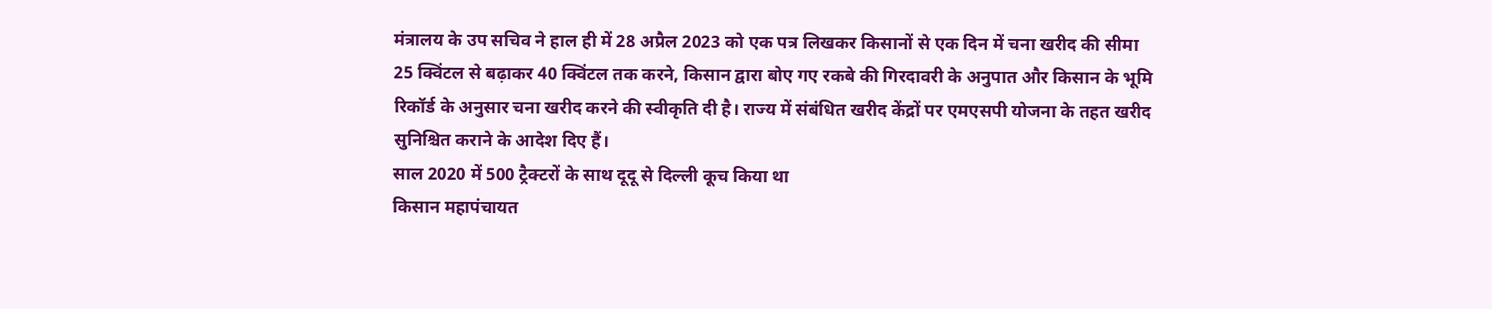मंत्रालय के उप सचिव ने हाल ही में 28 अप्रैल 2023 को एक पत्र लिखकर किसानों से एक दिन में चना खरीद की सीमा 25 क्विंटल से बढ़ाकर 40 क्विंटल तक करने, किसान द्वारा बोए गए रकबे की गिरदावरी के अनुपात और किसान के भूमि रिकॉर्ड के अनुसार चना खरीद करने की स्वीकृति दी है। राज्य में संबंधित खरीद केंद्रों पर एमएसपी योजना के तहत खरीद सुनिश्चित कराने के आदेश दिए हैं।
साल 2020 में 500 ट्रैक्टरों के साथ दूदू से दिल्ली कूच किया था
किसान महापंचायत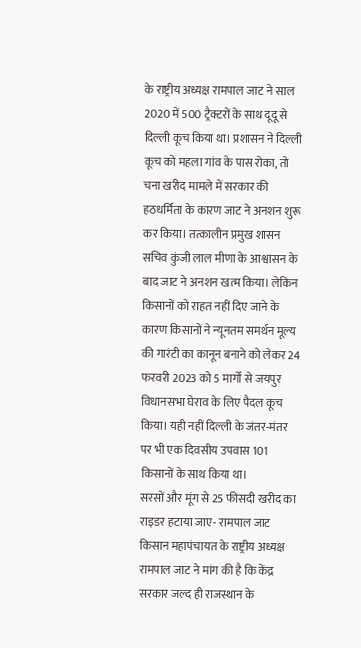के राष्ट्रीय अध्यक्ष रामपाल जाट ने साल 2020 में 500 ट्रैक्टरों के साथ दूदू से दिल्ली कूच किया था। प्रशासन ने दिल्ली कूच को महला गांव के पास रोका, तो चना खरीद मामले में सरकार की हठधर्मिता के कारण जाट ने अनशन शुरू कर किया। तत्कालीन प्रमुख शासन सचिव कुंजी लाल मीणा के आश्वासन के बाद जाट ने अनशन खत्म किया। लेकिन किसानों को राहत नहीं दिए जाने के कारण किसानों ने न्यूनतम समर्थन मूल्य की गारंटी का कानून बनाने को लेकर 24 फरवरी 2023 को 5 मार्गों से जयपुर विधानसभा घेराव के लिए पैदल कूच किया। यही नहीं दिल्ली के जंतर-मंतर पर भी एक दिवसीय उपवास 101 किसानों के साथ किया था।
सरसों और मूंग से 25 फीसदी खरीद का राइडर हटाया जाए- रामपाल जाट
किसान महापंचायत के राष्ट्रीय अध्यक्ष रामपाल जाट ने मांग की है कि केंद्र सरकार जल्द ही राजस्थान के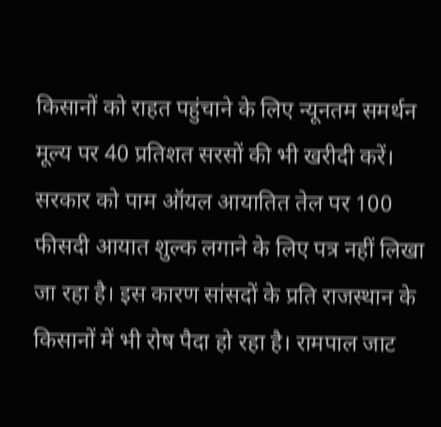किसानों को राहत पहुंचाने के लिए न्यूनतम समर्थन मूल्य पर 40 प्रतिशत सरसों की भी खरीदी करें। सरकार को पाम ऑयल आयातित तेल पर 100 फीसदी आयात शुल्क लगाने के लिए पत्र नहीं लिखा जा रहा है। इस कारण सांसदों के प्रति राजस्थान के किसानों में भी रोष पैदा हो रहा है। रामपाल जाट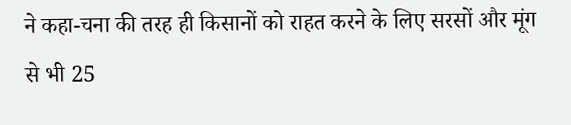ने कहा-चना की तरह ही किसानों को राहत करने के लिए सरसों और मूंग से भी 25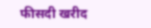फीसदी खरीद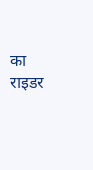का राइडर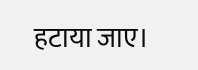हटाया जाए।